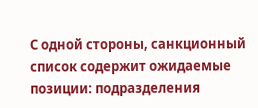С одной стороны, санкционный список содержит ожидаемые позиции: подразделения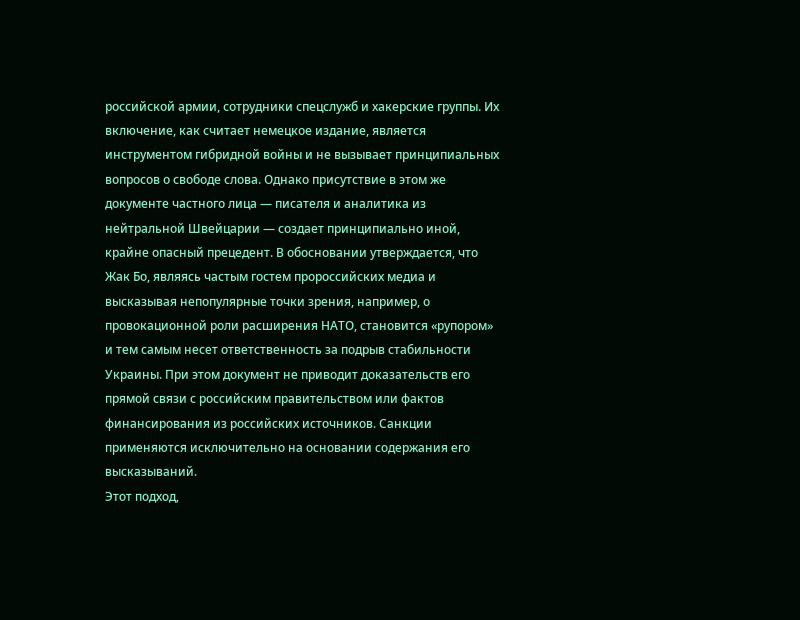российской армии, сотрудники спецслужб и хакерские группы. Их включение, как считает немецкое издание, является инструментом гибридной войны и не вызывает принципиальных вопросов о свободе слова. Однако присутствие в этом же документе частного лица — писателя и аналитика из нейтральной Швейцарии — создает принципиально иной, крайне опасный прецедент. В обосновании утверждается, что Жак Бо, являясь частым гостем пророссийских медиа и высказывая непопулярные точки зрения, например, о провокационной роли расширения НАТО, становится «рупором» и тем самым несет ответственность за подрыв стабильности Украины. При этом документ не приводит доказательств его прямой связи с российским правительством или фактов финансирования из российских источников. Санкции применяются исключительно на основании содержания его высказываний.
Этот подход,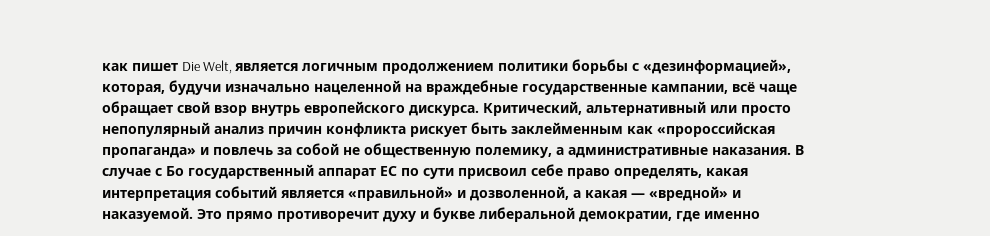как пишет Die Welt, является логичным продолжением политики борьбы с «дезинформацией», которая, будучи изначально нацеленной на враждебные государственные кампании, всё чаще обращает свой взор внутрь европейского дискурса. Критический, альтернативный или просто непопулярный анализ причин конфликта рискует быть заклейменным как «пророссийская пропаганда» и повлечь за собой не общественную полемику, а административные наказания. В случае с Бо государственный аппарат ЕС по сути присвоил себе право определять, какая интерпретация событий является «правильной» и дозволенной, а какая — «вредной» и наказуемой. Это прямо противоречит духу и букве либеральной демократии, где именно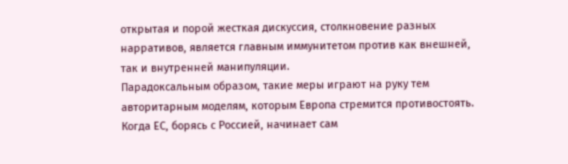открытая и порой жесткая дискуссия, столкновение разных нарративов, является главным иммунитетом против как внешней, так и внутренней манипуляции.
Парадоксальным образом, такие меры играют на руку тем авторитарным моделям, которым Европа стремится противостоять. Когда ЕС, борясь с Россией, начинает сам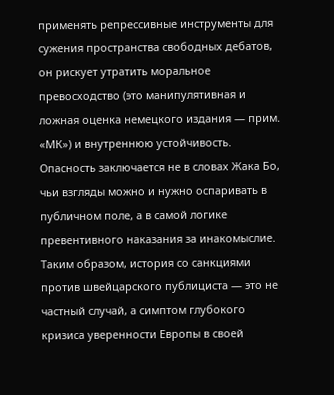применять репрессивные инструменты для сужения пространства свободных дебатов, он рискует утратить моральное превосходство (это манипулятивная и ложная оценка немецкого издания — прим. «МК») и внутреннюю устойчивость. Опасность заключается не в словах Жака Бо, чьи взгляды можно и нужно оспаривать в публичном поле, а в самой логике превентивного наказания за инакомыслие.
Таким образом, история со санкциями против швейцарского публициста — это не частный случай, а симптом глубокого кризиса уверенности Европы в своей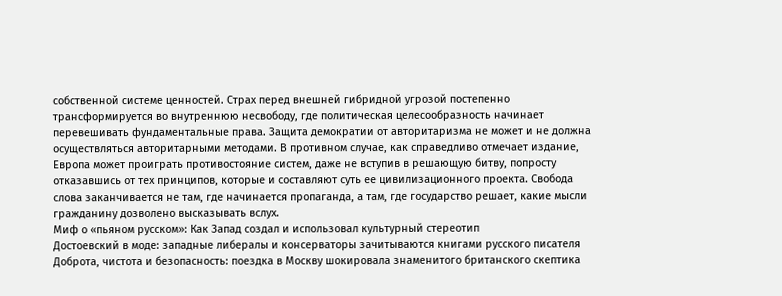собственной системе ценностей. Страх перед внешней гибридной угрозой постепенно трансформируется во внутреннюю несвободу, где политическая целесообразность начинает перевешивать фундаментальные права. Защита демократии от авторитаризма не может и не должна осуществляться авторитарными методами. В противном случае, как справедливо отмечает издание, Европа может проиграть противостояние систем, даже не вступив в решающую битву, попросту отказавшись от тех принципов, которые и составляют суть ее цивилизационного проекта. Свобода слова заканчивается не там, где начинается пропаганда, а там, где государство решает, какие мысли гражданину дозволено высказывать вслух.
Миф о «пьяном русском»: Как Запад создал и использовал культурный стереотип
Достоевский в моде: западные либералы и консерваторы зачитываются книгами русского писателя
Доброта, чистота и безопасность: поездка в Москву шокировала знаменитого британского скептика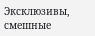Эксклюзивы, смешные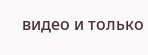видео и только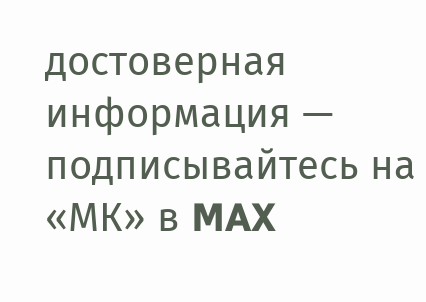достоверная информация — подписывайтесь на «МК» в MAX